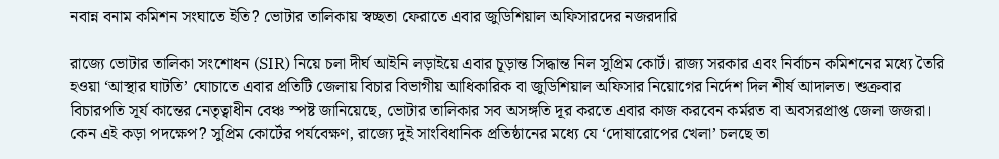নবান্ন বনাম কমিশন সংঘাতে ইতি? ভোটার তালিকায় স্বচ্ছতা ফেরাতে এবার জুডিশিয়াল অফিসারদের নজরদারি

রাজ্যে ভোটার তালিকা সংশোধন (SIR) নিয়ে চলা দীর্ঘ আইনি লড়াইয়ে এবার চূড়ান্ত সিদ্ধান্ত নিল সুপ্রিম কোর্ট। রাজ্য সরকার এবং নির্বাচন কমিশনের মধ্যে তৈরি হওয়া ‘আস্থার ঘাটতি’ ঘোচাতে এবার প্রতিটি জেলায় বিচার বিভাগীয় আধিকারিক বা জুডিশিয়াল অফিসার নিয়োগের নির্দেশ দিল শীর্ষ আদালত। শুক্রবার বিচারপতি সূর্য কান্তের নেতৃত্বাধীন বেঞ্চ স্পষ্ট জানিয়েছে, ভোটার তালিকার সব অসঙ্গতি দূর করতে এবার কাজ করবেন কর্মরত বা অবসরপ্রাপ্ত জেলা জজরা।
কেন এই কড়া পদক্ষেপ? সুপ্রিম কোর্টের পর্যবেক্ষণ, রাজ্যে দুই সাংবিধানিক প্রতিষ্ঠানের মধ্যে যে ‘দোষারোপের খেলা’ চলছে তা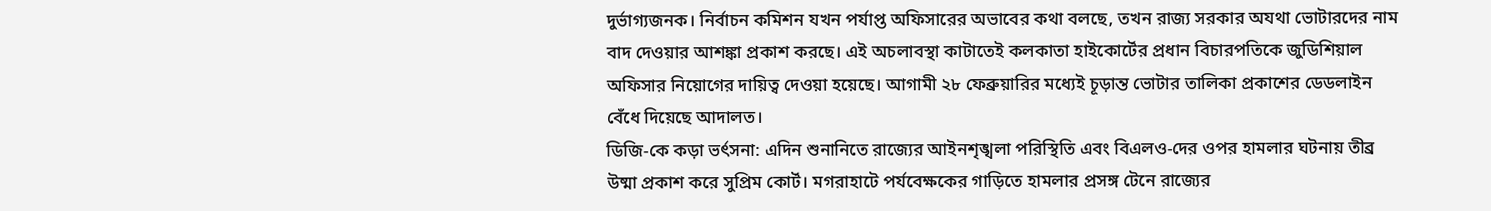দুর্ভাগ্যজনক। নির্বাচন কমিশন যখন পর্যাপ্ত অফিসারের অভাবের কথা বলছে, তখন রাজ্য সরকার অযথা ভোটারদের নাম বাদ দেওয়ার আশঙ্কা প্রকাশ করছে। এই অচলাবস্থা কাটাতেই কলকাতা হাইকোর্টের প্রধান বিচারপতিকে জুডিশিয়াল অফিসার নিয়োগের দায়িত্ব দেওয়া হয়েছে। আগামী ২৮ ফেব্রুয়ারির মধ্যেই চূড়ান্ত ভোটার তালিকা প্রকাশের ডেডলাইন বেঁধে দিয়েছে আদালত।
ডিজি-কে কড়া ভর্ৎসনা: এদিন শুনানিতে রাজ্যের আইনশৃঙ্খলা পরিস্থিতি এবং বিএলও-দের ওপর হামলার ঘটনায় তীব্র উষ্মা প্রকাশ করে সুপ্রিম কোর্ট। মগরাহাটে পর্যবেক্ষকের গাড়িতে হামলার প্রসঙ্গ টেনে রাজ্যের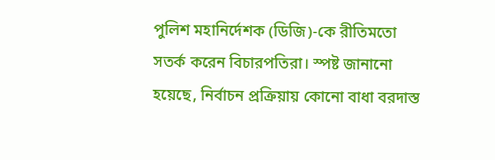পুলিশ মহানির্দেশক (ডিজি)-কে রীতিমতো সতর্ক করেন বিচারপতিরা। স্পষ্ট জানানো হয়েছে, নির্বাচন প্রক্রিয়ায় কোনো বাধা বরদাস্ত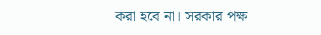করা হবে না। সরকার পক্ষ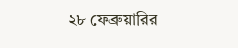২৮ ফেব্রুয়ারির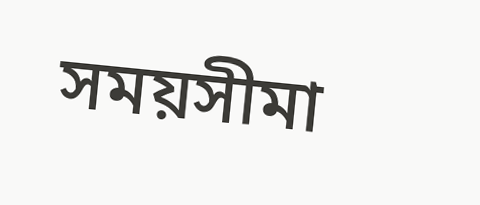সময়সীমা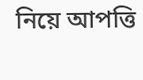নিয়ে আপত্তি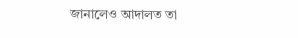জানালেও আদালত তা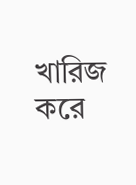খারিজ করে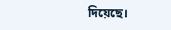দিয়েছে।